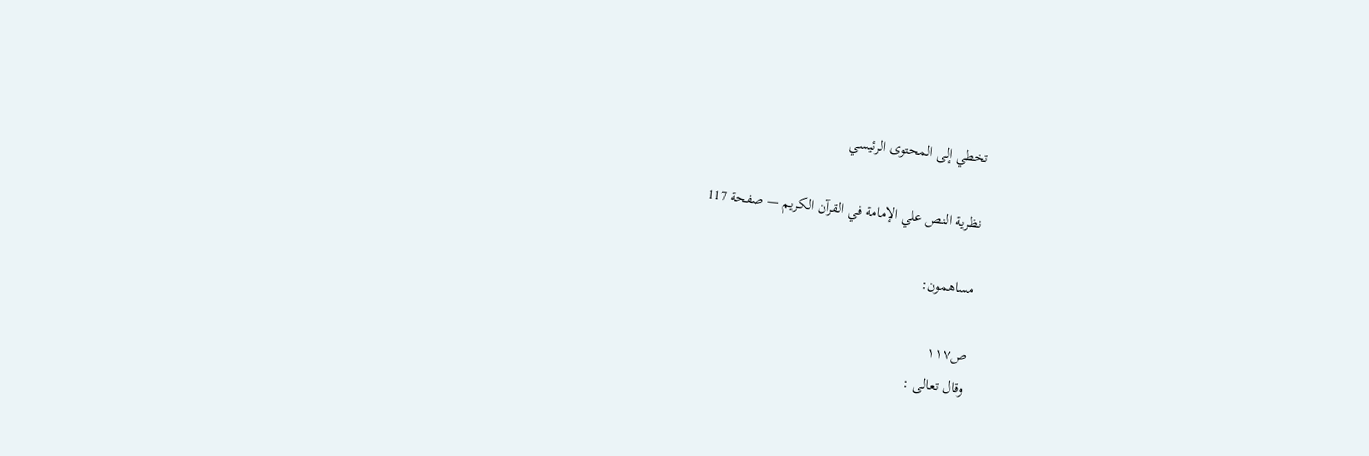تخطي إلى المحتوى الرئيسي

نظرية النص علي الإمامة في القرآن الكريم — صفحة 117

مساهمون:

ص١١٧
وقال تعالى :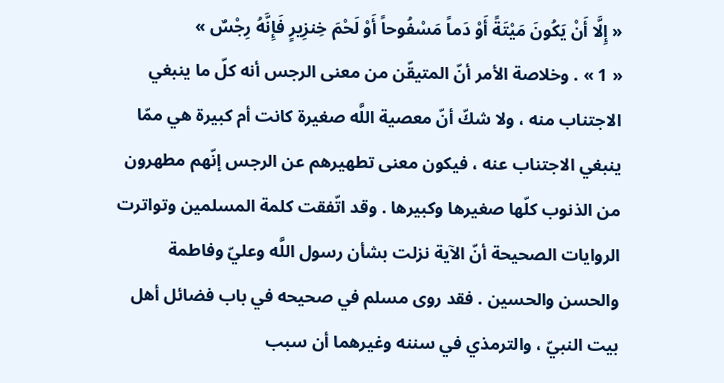« إِلَّا أَنْ يَكُونَ مَيْتَةً أَوْ دَماً مَسْفُوحاً أَوْ لَحْمَ خِنزِيرٍ فَإِنَّهُ رِجْسٌ »
« 1 » . وخلاصة الأمر أنّ المتيقّن من معنى الرجس أنه كلّ ما ينبغي الاجتناب منه ، ولا شكّ أنّ معصية اللَّه صغيرة كانت أم كبيرة هي ممّا ينبغي الاجتناب عنه ، فيكون معنى تطهيرهم عن الرجس إنّهم مطهرون من الذنوب كلّها صغيرها وكبيرها . وقد اتّفقت كلمة المسلمين وتواترت الروايات الصحيحة أنّ الآية نزلت بشأن رسول اللَّه وعليّ وفاطمة والحسن والحسين . فقد روى مسلم في صحيحه في باب فضائل أهل بيت النبيّ ، والترمذي في سننه وغيرهما أن سبب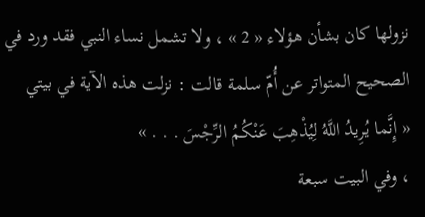نزولها كان بشأن هؤلاء « 2 » ، ولا تشمل نساء النبي فقد ورد في الصحيح المتواتر عن أُمّ سلمة قالت : نزلت هذه الآية في بيتي
« إِنَّما يُرِيدُ اللَّهُ لِيُذْهِبَ عَنْكُمُ الرِّجْسَ . . . »
، وفي البيت سبعة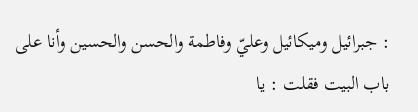: جبرائيل وميكائيل وعليّ وفاطمة والحسن والحسين وأنا على باب البيت فقلت : يا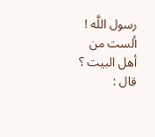رسول اللَّه ! ألست من أهل البيت ؟ قال :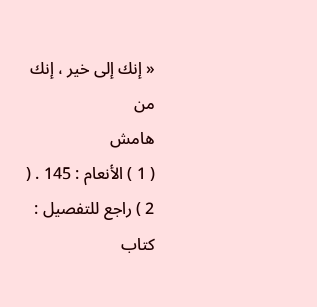« إنك إلى خير ، إنك من
هامش
( 1 ) الأنعام : 145 . ( 2 ) راجع للتفصيل : كتاب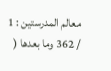معالم المدرستين : 1 / 362 وما بعدها (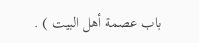باب عصمة أهل البيت ) .